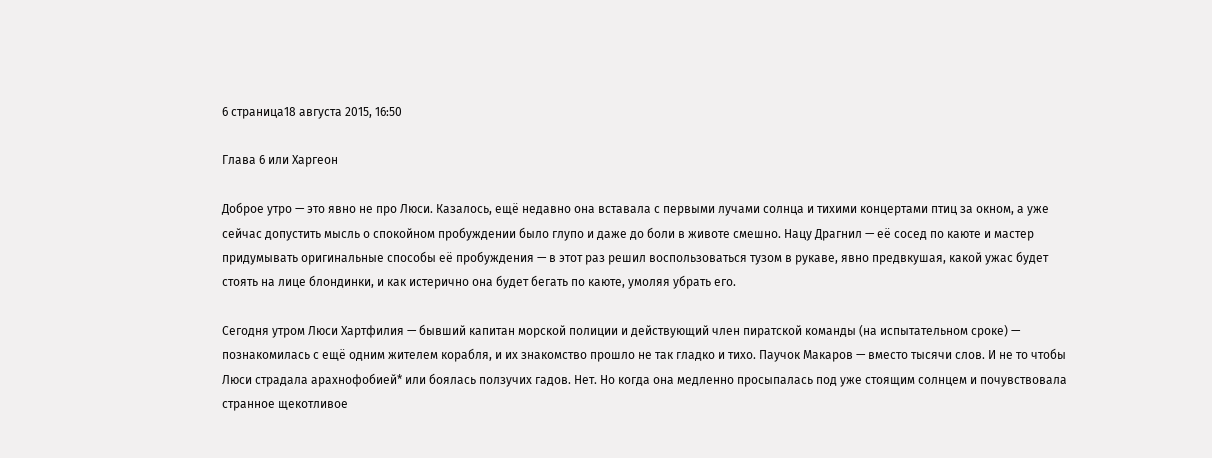6 страница18 августа 2015, 16:50

Глава 6 или Харгеон

Доброе утро — это явно не про Люси. Казалось, ещё недавно она вставала с первыми лучами солнца и тихими концертами птиц за окном, а уже сейчас допустить мысль о спокойном пробуждении было глупо и даже до боли в животе смешно. Нацу Драгнил — её сосед по каюте и мастер придумывать оригинальные способы её пробуждения — в этот раз решил воспользоваться тузом в рукаве, явно предвкушая, какой ужас будет стоять на лице блондинки, и как истерично она будет бегать по каюте, умоляя убрать его.

Сегодня утром Люси Хартфилия — бывший капитан морской полиции и действующий член пиратской команды (на испытательном сроке) — познакомилась с ещё одним жителем корабля, и их знакомство прошло не так гладко и тихо. Паучок Макаров — вместо тысячи слов. И не то чтобы Люси страдала арахнофобией* или боялась ползучих гадов. Нет. Но когда она медленно просыпалась под уже стоящим солнцем и почувствовала странное щекотливое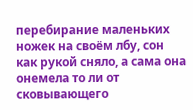перебирание маленьких ножек на своём лбу, сон как рукой сняло, а сама она онемела то ли от сковывающего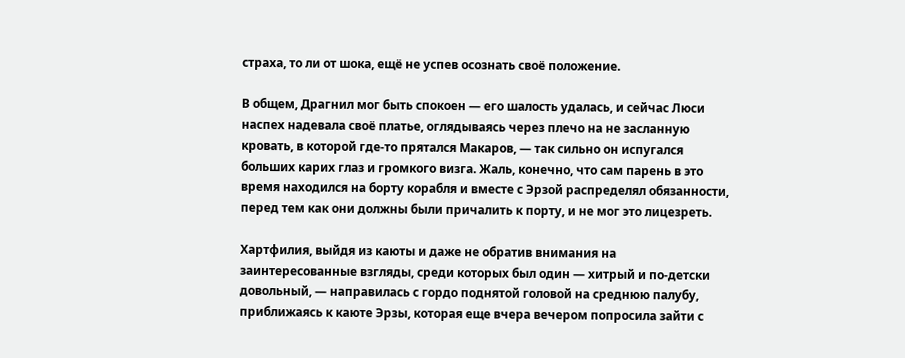страха, то ли от шока, ещё не успев осознать своё положение.

В общем, Драгнил мог быть спокоен — его шалость удалась, и сейчас Люси наспех надевала своё платье, оглядываясь через плечо на не засланную кровать, в которой где-то прятался Макаров, — так сильно он испугался больших карих глаз и громкого визга. Жаль, конечно, что сам парень в это время находился на борту корабля и вместе с Эрзой распределял обязанности, перед тем как они должны были причалить к порту, и не мог это лицезреть.

Хартфилия, выйдя из каюты и даже не обратив внимания на заинтересованные взгляды, среди которых был один — хитрый и по-детски довольный, — направилась с гордо поднятой головой на среднюю палубу, приближаясь к каюте Эрзы, которая еще вчера вечером попросила зайти с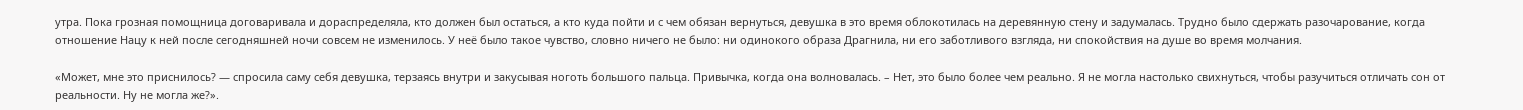утра. Пока грозная помощница договаривала и дораспределяла, кто должен был остаться, а кто куда пойти и с чем обязан вернуться, девушка в это время облокотилась на деревянную стену и задумалась. Трудно было сдержать разочарование, когда отношение Нацу к ней после сегодняшней ночи совсем не изменилось. У неё было такое чувство, словно ничего не было: ни одинокого образа Драгнила, ни его заботливого взгляда, ни спокойствия на душе во время молчания.

«Может, мне это приснилось? — спросила саму себя девушка, терзаясь внутри и закусывая ноготь большого пальца. Привычка, когда она волновалась. – Нет, это было более чем реально. Я не могла настолько свихнуться, чтобы разучиться отличать сон от реальности. Ну не могла же?».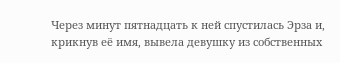Через минут пятнадцать к ней спустилась Эрза и, крикнув её имя, вывела девушку из собственных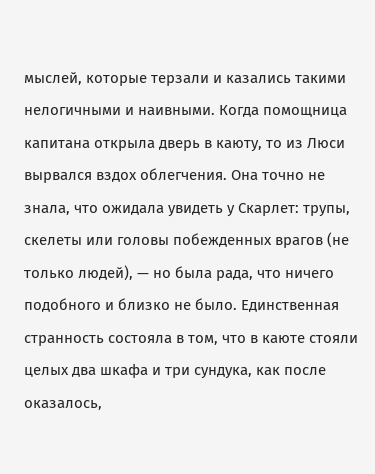мыслей, которые терзали и казались такими нелогичными и наивными. Когда помощница капитана открыла дверь в каюту, то из Люси вырвался вздох облегчения. Она точно не знала, что ожидала увидеть у Скарлет: трупы, скелеты или головы побежденных врагов (не только людей), — но была рада, что ничего подобного и близко не было. Единственная странность состояла в том, что в каюте стояли целых два шкафа и три сундука, как после оказалось,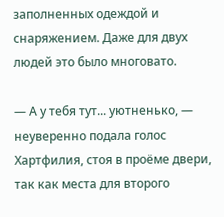заполненных одеждой и снаряжением. Даже для двух людей это было многовато.

— А у тебя тут... уютненько, — неуверенно подала голос Хартфилия, стоя в проёме двери, так как места для второго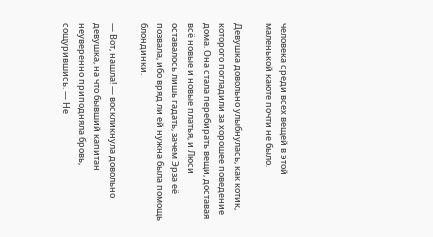человека среди всех вещей в этой маленькой каюте почти не было.

Девушка довольно улыбнулась, как котик, которого погладили за хорошее поведение дома. Она стала перебирать вещи, доставая всё новые и новые платья, и Люси оставалось лишь гадать, зачем Эрза её позвала, ибо вряд ли ей нужна была помощь блондинки.

— Вот, нашла! — воскликнула довольно девушка, на что бывший капитан неуверенно приподняла бровь, сощурившись. — Не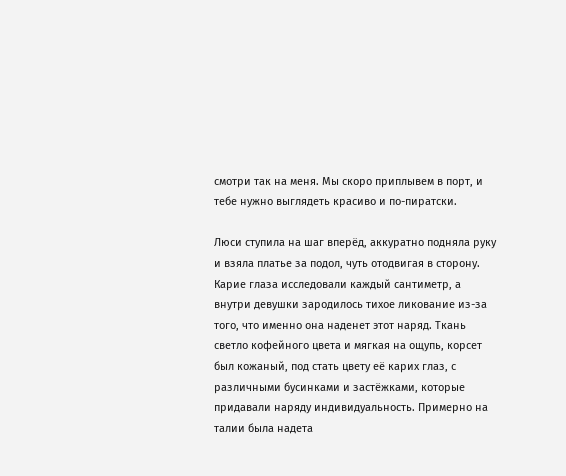смотри так на меня. Мы скоро приплывем в порт, и тебе нужно выглядеть красиво и по-пиратски.

Люси ступила на шаг вперёд, аккуратно подняла руку и взяла платье за подол, чуть отодвигая в сторону. Карие глаза исследовали каждый сантиметр, а внутри девушки зародилось тихое ликование из-за того, что именно она наденет этот наряд. Ткань светло кофейного цвета и мягкая на ощупь, корсет был кожаный, под стать цвету её карих глаз, с различными бусинками и застёжками, которые придавали наряду индивидуальность. Примерно на талии была надета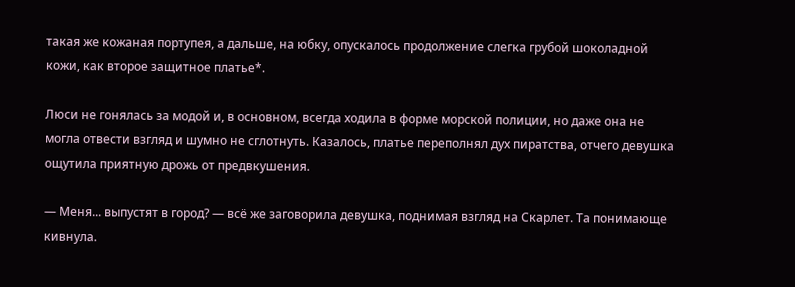такая же кожаная портупея, а дальше, на юбку, опускалось продолжение слегка грубой шоколадной кожи, как второе защитное платье*.

Люси не гонялась за модой и, в основном, всегда ходила в форме морской полиции, но даже она не могла отвести взгляд и шумно не сглотнуть. Казалось, платье переполнял дух пиратства, отчего девушка ощутила приятную дрожь от предвкушения.

— Меня... выпустят в город? — всё же заговорила девушка, поднимая взгляд на Скарлет. Та понимающе кивнула.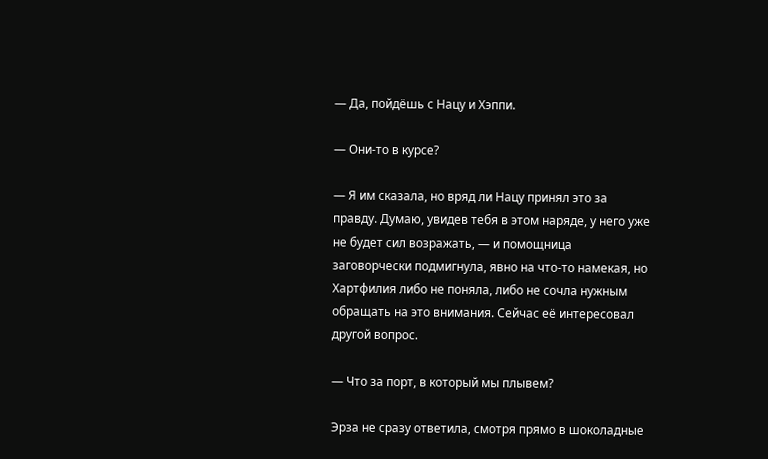— Да, пойдёшь с Нацу и Хэппи.

— Они-то в курсе?

— Я им сказала, но вряд ли Нацу принял это за правду. Думаю, увидев тебя в этом наряде, у него уже не будет сил возражать, — и помощница заговорчески подмигнула, явно на что-то намекая, но Хартфилия либо не поняла, либо не сочла нужным обращать на это внимания. Сейчас её интересовал другой вопрос.

— Что за порт, в который мы плывем?

Эрза не сразу ответила, смотря прямо в шоколадные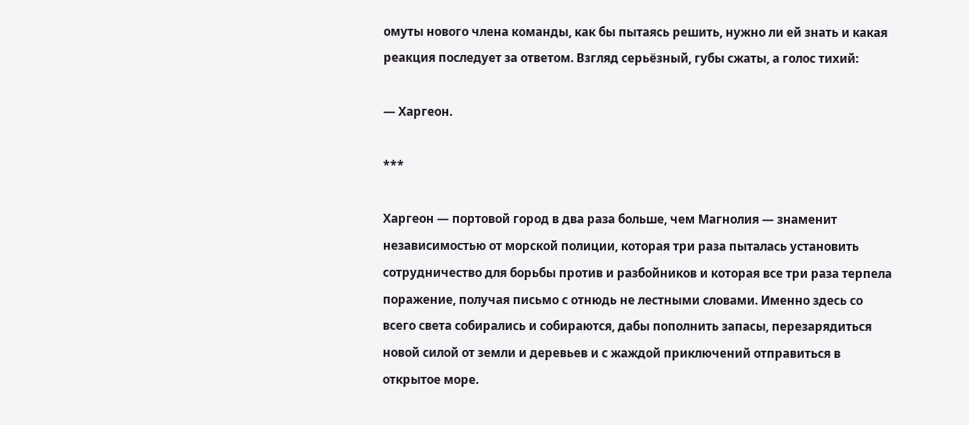омуты нового члена команды, как бы пытаясь решить, нужно ли ей знать и какая реакция последует за ответом. Взгляд серьёзный, губы сжаты, а голос тихий:

— Харгеон.

***

Харгеон — портовой город в два раза больше, чем Магнолия — знаменит независимостью от морской полиции, которая три раза пыталась установить сотрудничество для борьбы против и разбойников и которая все три раза терпела поражение, получая письмо с отнюдь не лестными словами. Именно здесь со всего света собирались и собираются, дабы пополнить запасы, перезарядиться новой силой от земли и деревьев и с жаждой приключений отправиться в открытое море.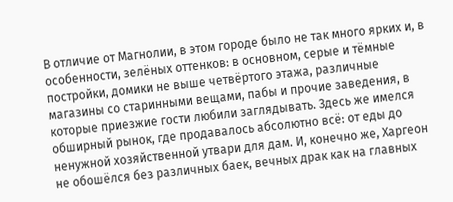В отличие от Магнолии, в этом городе было не так много ярких и, в особенности, зелёных оттенков: в основном, серые и тёмные постройки, домики не выше четвёртого этажа, различные магазины со старинными вещами, пабы и прочие заведения, в которые приезжие гости любили заглядывать. Здесь же имелся обширный рынок, где продавалось абсолютно всё: от еды до ненужной хозяйственной утвари для дам. И, конечно же, Харгеон не обошёлся без различных баек, вечных драк как на главных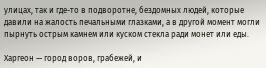улицах, так и где-то в подворотне, бездомных людей, которые давили на жалость печальными глазками, а в другой момент могли пырнуть острым камнем или куском стекла ради монет или еды.

Харгеон — город воров, грабежей, и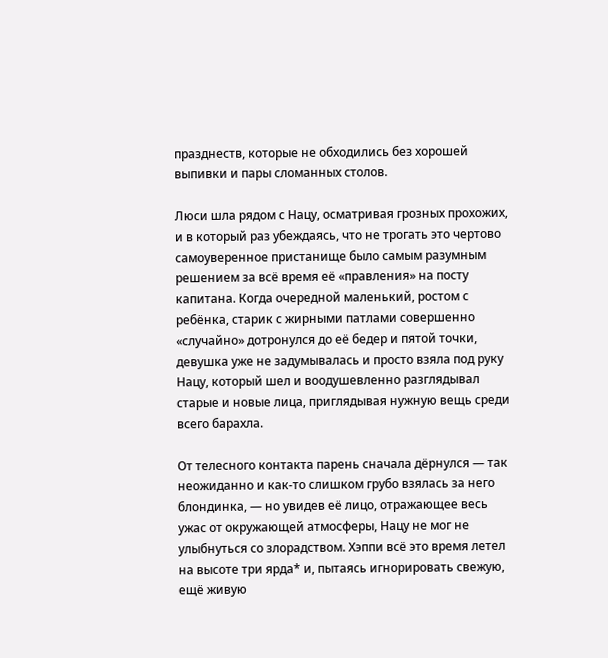празднеств, которые не обходились без хорошей выпивки и пары сломанных столов.

Люси шла рядом с Нацу, осматривая грозных прохожих, и в который раз убеждаясь, что не трогать это чертово самоуверенное пристанище было самым разумным решением за всё время её «правления» на посту капитана. Когда очередной маленький, ростом с ребёнка, старик с жирными патлами совершенно «случайно» дотронулся до её бедер и пятой точки, девушка уже не задумывалась и просто взяла под руку Нацу, который шел и воодушевленно разглядывал старые и новые лица, приглядывая нужную вещь среди всего барахла.

От телесного контакта парень сначала дёрнулся — так неожиданно и как-то слишком грубо взялась за него блондинка, — но увидев её лицо, отражающее весь ужас от окружающей атмосферы, Нацу не мог не улыбнуться со злорадством. Хэппи всё это время летел на высоте три ярда* и, пытаясь игнорировать свежую, ещё живую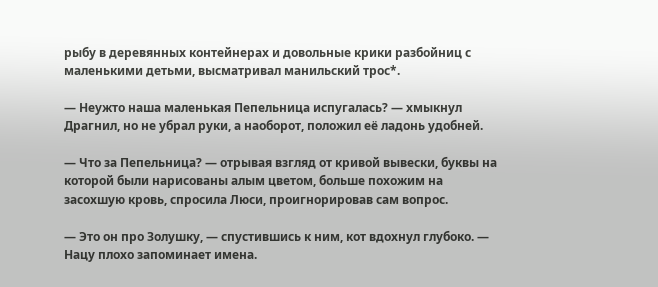рыбу в деревянных контейнерах и довольные крики разбойниц с маленькими детьми, высматривал манильский трос*.

— Неужто наша маленькая Пепельница испугалась? — хмыкнул Драгнил, но не убрал руки, а наоборот, положил её ладонь удобней.

— Что за Пепельница? — отрывая взгляд от кривой вывески, буквы на которой были нарисованы алым цветом, больше похожим на засохшую кровь, спросила Люси, проигнорировав сам вопрос.

— Это он про Золушку, — спустившись к ним, кот вдохнул глубоко. — Нацу плохо запоминает имена.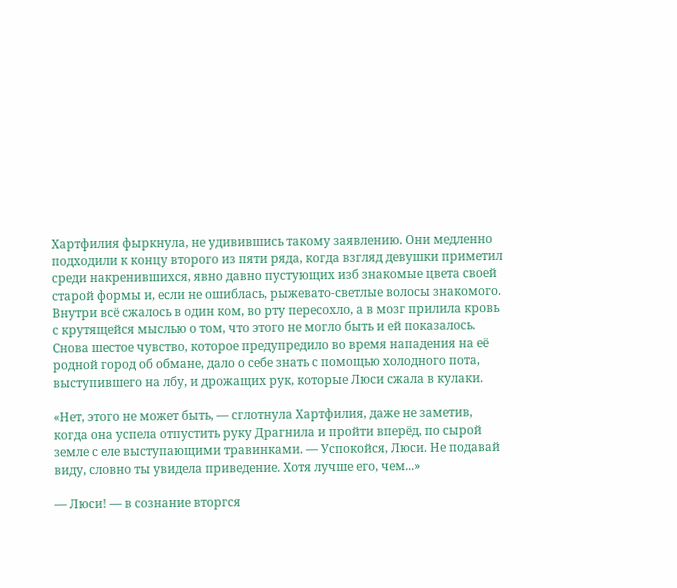Хартфилия фыркнула, не удивившись такому заявлению. Они медленно подходили к концу второго из пяти ряда, когда взгляд девушки приметил среди накренившихся, явно давно пустующих изб знакомые цвета своей старой формы и, если не ошиблась, рыжевато-светлые волосы знакомого. Внутри всё сжалось в один ком, во рту пересохло, а в мозг прилила кровь с крутящейся мыслью о том, что этого не могло быть и ей показалось. Снова шестое чувство, которое предупредило во время нападения на её родной город об обмане, дало о себе знать с помощью холодного пота, выступившего на лбу, и дрожащих рук, которые Люси сжала в кулаки.

«Нет, этого не может быть, — сглотнула Хартфилия, даже не заметив, когда она успела отпустить руку Драгнила и пройти вперёд, по сырой земле с еле выступающими травинками. — Успокойся, Люси. Не подавай виду, словно ты увидела приведение. Хотя лучше его, чем...»

— Люси! — в сознание вторгся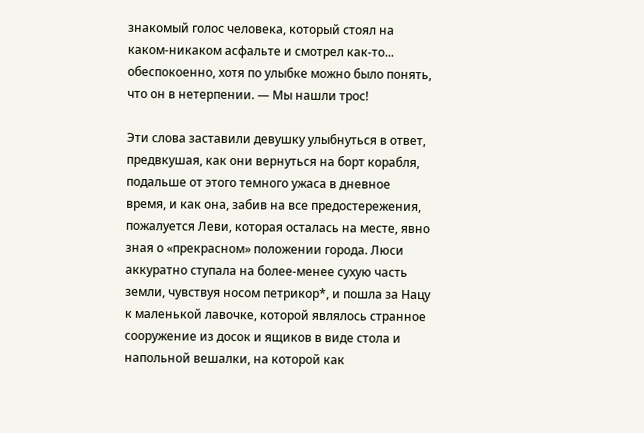знакомый голос человека, который стоял на каком-никаком асфальте и смотрел как-то... обеспокоенно, хотя по улыбке можно было понять, что он в нетерпении. — Мы нашли трос!

Эти слова заставили девушку улыбнуться в ответ, предвкушая, как они вернуться на борт корабля, подальше от этого темного ужаса в дневное время, и как она, забив на все предостережения, пожалуется Леви, которая осталась на месте, явно зная о «прекрасном» положении города. Люси аккуратно ступала на более-менее сухую часть земли, чувствуя носом петрикор*, и пошла за Нацу к маленькой лавочке, которой являлось странное сооружение из досок и ящиков в виде стола и напольной вешалки, на которой как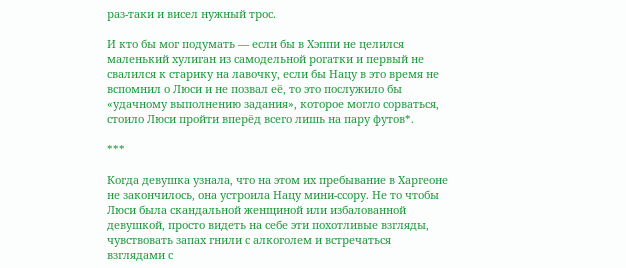раз-таки и висел нужный трос.

И кто бы мог подумать — если бы в Хэппи не целился маленький хулиган из самодельной рогатки и первый не свалился к старику на лавочку, если бы Нацу в это время не вспомнил о Люси и не позвал её, то это послужило бы «удачному выполнению задания», которое могло сорваться, стоило Люси пройти вперёд всего лишь на пару футов*.

***

Когда девушка узнала, что на этом их пребывание в Харгеоне не закончилось, она устроила Нацу мини-ссору. Не то чтобы Люси была скандальной женщиной или избалованной девушкой, просто видеть на себе эти похотливые взгляды, чувствовать запах гнили с алкоголем и встречаться взглядами с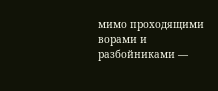мимо проходящими ворами и разбойниками —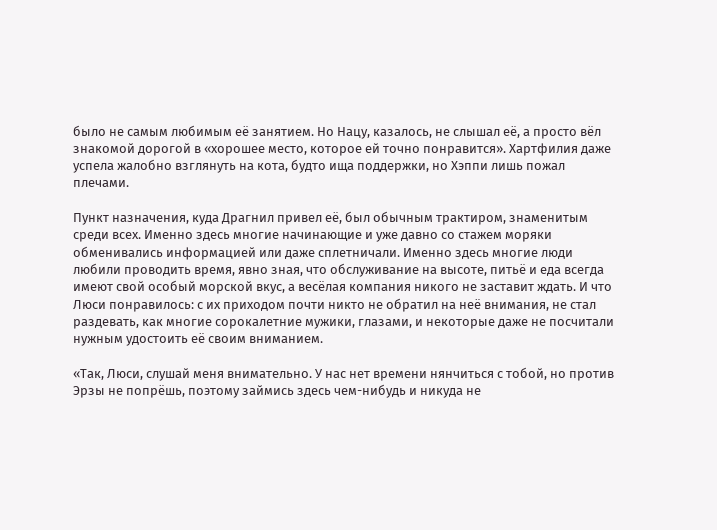было не самым любимым её занятием. Но Нацу, казалось, не слышал её, а просто вёл знакомой дорогой в «хорошее место, которое ей точно понравится». Хартфилия даже успела жалобно взглянуть на кота, будто ища поддержки, но Хэппи лишь пожал плечами.

Пункт назначения, куда Драгнил привел её, был обычным трактиром, знаменитым среди всех. Именно здесь многие начинающие и уже давно со стажем моряки обменивались информацией или даже сплетничали. Именно здесь многие люди любили проводить время, явно зная, что обслуживание на высоте, питьё и еда всегда имеют свой особый морской вкус, а весёлая компания никого не заставит ждать. И что Люси понравилось: с их приходом почти никто не обратил на неё внимания, не стал раздевать, как многие сорокалетние мужики, глазами, и некоторые даже не посчитали нужным удостоить её своим вниманием.

«Так, Люси, слушай меня внимательно. У нас нет времени нянчиться с тобой, но против Эрзы не попрёшь, поэтому займись здесь чем-нибудь и никуда не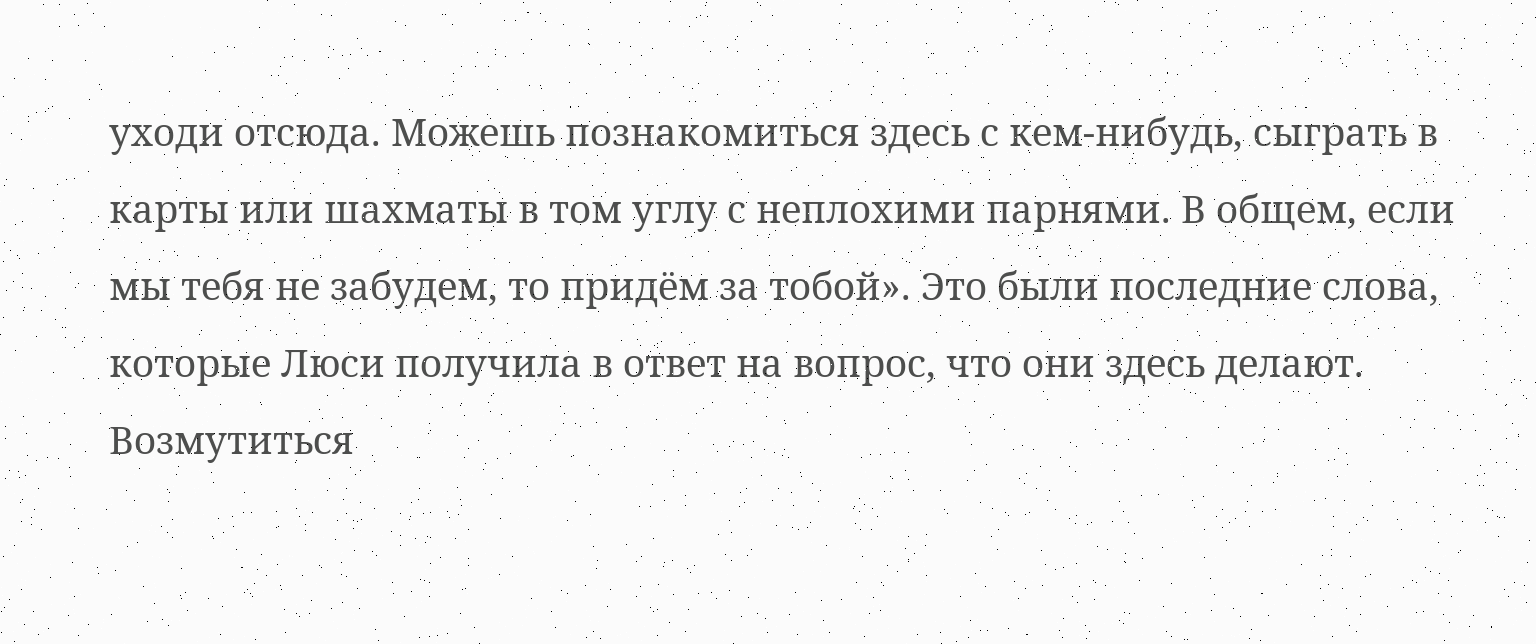уходи отсюда. Можешь познакомиться здесь с кем-нибудь, сыграть в карты или шахматы в том углу с неплохими парнями. В общем, если мы тебя не забудем, то придём за тобой». Это были последние слова, которые Люси получила в ответ на вопрос, что они здесь делают. Возмутиться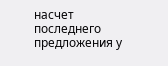насчет последнего предложения у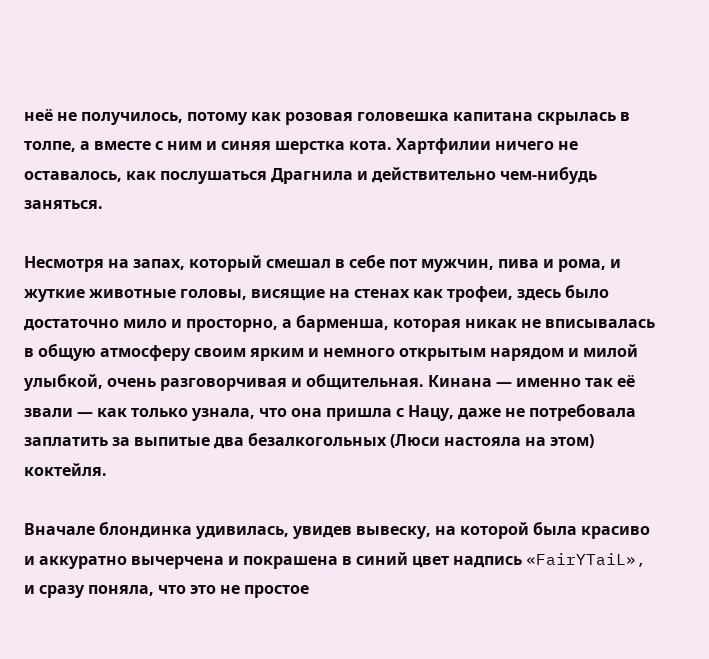неё не получилось, потому как розовая головешка капитана скрылась в толпе, а вместе с ним и синяя шерстка кота. Хартфилии ничего не оставалось, как послушаться Драгнила и действительно чем-нибудь заняться.

Несмотря на запах, который смешал в себе пот мужчин, пива и рома, и жуткие животные головы, висящие на стенах как трофеи, здесь было достаточно мило и просторно, а барменша, которая никак не вписывалась в общую атмосферу своим ярким и немного открытым нарядом и милой улыбкой, очень разговорчивая и общительная. Кинана — именно так её звали — как только узнала, что она пришла с Нацу, даже не потребовала заплатить за выпитые два безалкогольных (Люси настояла на этом) коктейля.

Вначале блондинка удивилась, увидев вывеску, на которой была красиво и аккуратно вычерчена и покрашена в синий цвет надпись «FairYTaiL», и сразу поняла, что это не простое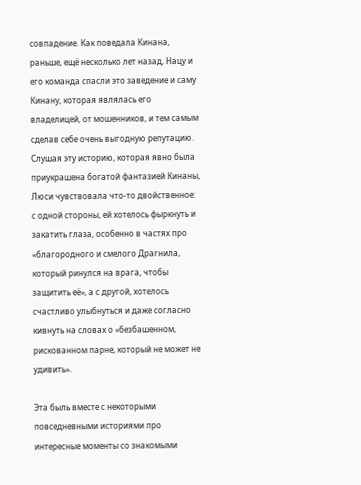совпадение. Как поведала Кинана, раньше, ещё несколько лет назад, Нацу и его команда спасли это заведение и саму Кинану, которая являлась его владелицей, от мошенников, и тем самым сделав себе очень выгодную репутацию. Слушая эту историю, которая явно была приукрашена богатой фантазией Кинаны, Люси чувствовала что-то двойственное: с одной стороны, ей хотелось фыркнуть и закатить глаза, особенно в частях про «благородного и смелого Драгнила, который ринулся на врага, чтобы защитить её», а с другой, хотелось счастливо улыбнуться и даже согласно кивнуть на словах о «безбашенном, рискованном парне, который не может не удивить».

Эта быль вместе с некоторыми повседневными историями про интересные моменты со знакомыми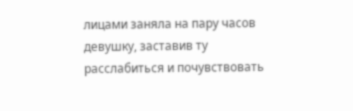лицами заняла на пару часов девушку, заставив ту расслабиться и почувствовать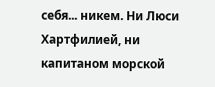себя... никем. Ни Люси Хартфилией, ни капитаном морской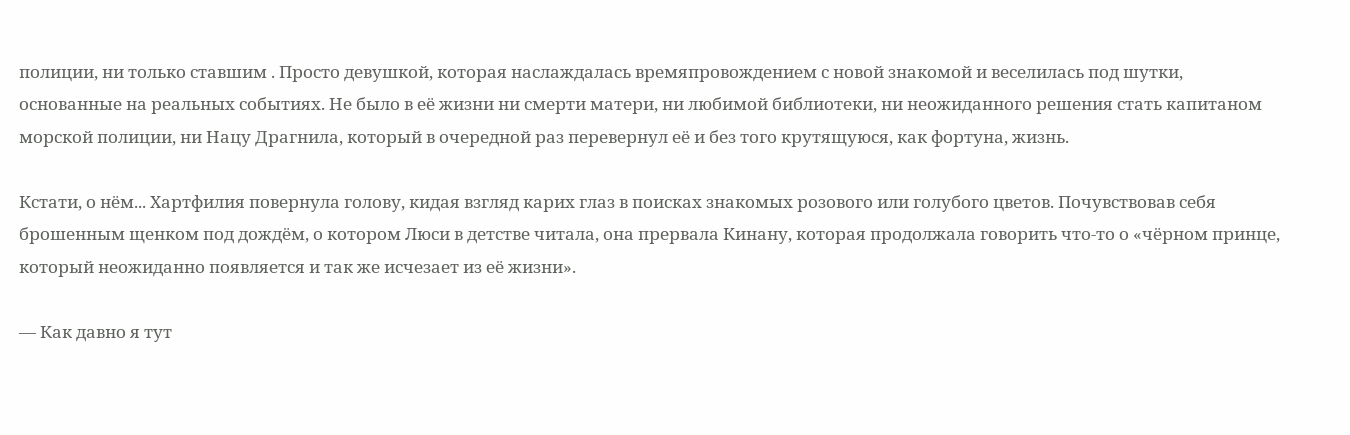полиции, ни только ставшим . Просто девушкой, которая наслаждалась времяпровождением с новой знакомой и веселилась под шутки, основанные на реальных событиях. Не было в её жизни ни смерти матери, ни любимой библиотеки, ни неожиданного решения стать капитаном морской полиции, ни Нацу Драгнила, который в очередной раз перевернул её и без того крутящуюся, как фортуна, жизнь.

Кстати, о нём... Хартфилия повернула голову, кидая взгляд карих глаз в поисках знакомых розового или голубого цветов. Почувствовав себя брошенным щенком под дождём, о котором Люси в детстве читала, она прервала Кинану, которая продолжала говорить что-то о «чёрном принце, который неожиданно появляется и так же исчезает из её жизни».

— Как давно я тут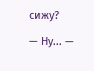сижу?

— Ну... —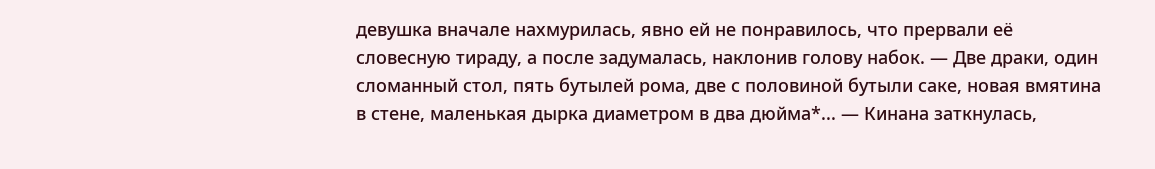девушка вначале нахмурилась, явно ей не понравилось, что прервали её словесную тираду, а после задумалась, наклонив голову набок. — Две драки, один сломанный стол, пять бутылей рома, две с половиной бутыли саке, новая вмятина в стене, маленькая дырка диаметром в два дюйма*... — Кинана заткнулась,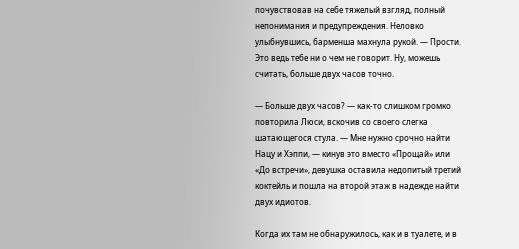почувствовав на себе тяжелый взгляд, полный непонимания и предупреждения. Неловко улыбнувшись, барменша махнула рукой. — Прости. Это ведь тебе ни о чем не говорит. Ну, можешь считать, больше двух часов точно.

— Больше двух часов? — как-то слишком громко повторила Люси, вскочив со своего слегка шатающегося стула. — Мне нужно срочно найти Нацу и Хэппи, — кинув это вместо «Прощай» или «До встречи», девушка оставила недопитый третий коктейль и пошла на второй этаж в надежде найти двух идиотов.

Когда их там не обнаружилось, как и в туалете, и в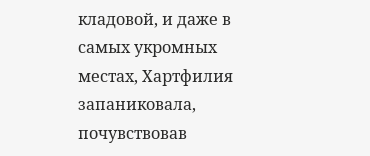кладовой, и даже в самых укромных местах, Хартфилия запаниковала, почувствовав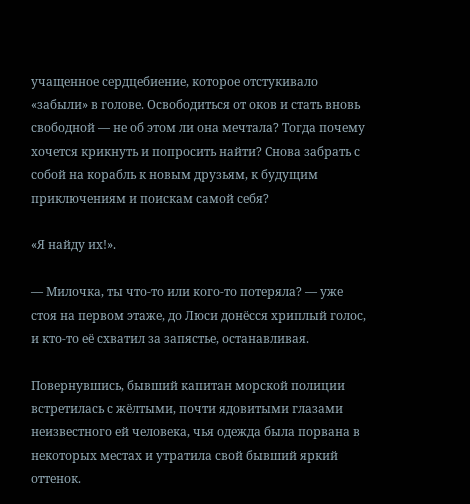учащенное сердцебиение, которое отстукивало «забыли» в голове. Освободиться от оков и стать вновь свободной — не об этом ли она мечтала? Тогда почему хочется крикнуть и попросить найти? Снова забрать с собой на корабль к новым друзьям, к будущим приключениям и поискам самой себя?

«Я найду их!».

— Милочка, ты что-то или кого-то потеряла? — уже стоя на первом этаже, до Люси донёсся хриплый голос, и кто-то её схватил за запястье, останавливая.

Повернувшись, бывший капитан морской полиции встретилась с жёлтыми, почти ядовитыми глазами неизвестного ей человека, чья одежда была порвана в некоторых местах и утратила свой бывший яркий оттенок.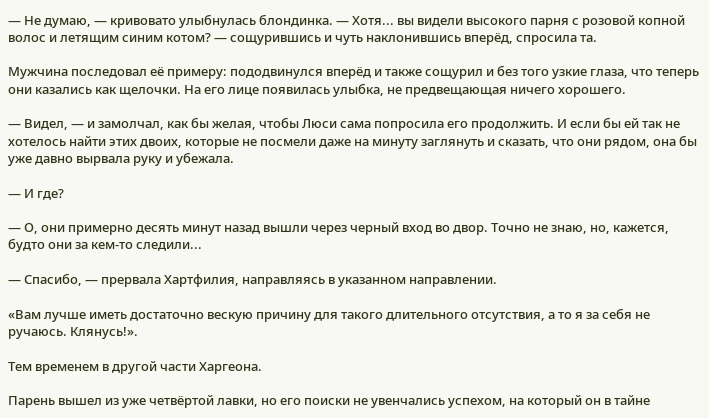— Не думаю, — кривовато улыбнулась блондинка. — Хотя... вы видели высокого парня с розовой копной волос и летящим синим котом? — сощурившись и чуть наклонившись вперёд, спросила та.

Мужчина последовал её примеру: пододвинулся вперёд и также сощурил и без того узкие глаза, что теперь они казались как щелочки. На его лице появилась улыбка, не предвещающая ничего хорошего.

— Видел, — и замолчал, как бы желая, чтобы Люси сама попросила его продолжить. И если бы ей так не хотелось найти этих двоих, которые не посмели даже на минуту заглянуть и сказать, что они рядом, она бы уже давно вырвала руку и убежала.

— И где?

— О, они примерно десять минут назад вышли через черный вход во двор. Точно не знаю, но, кажется, будто они за кем-то следили...

— Спасибо, — прервала Хартфилия, направляясь в указанном направлении.

«Вам лучше иметь достаточно вескую причину для такого длительного отсутствия, а то я за себя не ручаюсь. Клянусь!».

Тем временем в другой части Харгеона.

Парень вышел из уже четвёртой лавки, но его поиски не увенчались успехом, на который он в тайне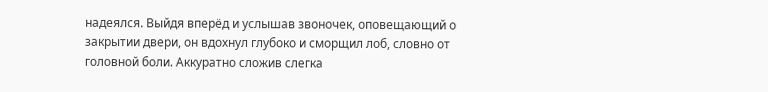надеялся. Выйдя вперёд и услышав звоночек, оповещающий о закрытии двери, он вдохнул глубоко и сморщил лоб, словно от головной боли. Аккуратно сложив слегка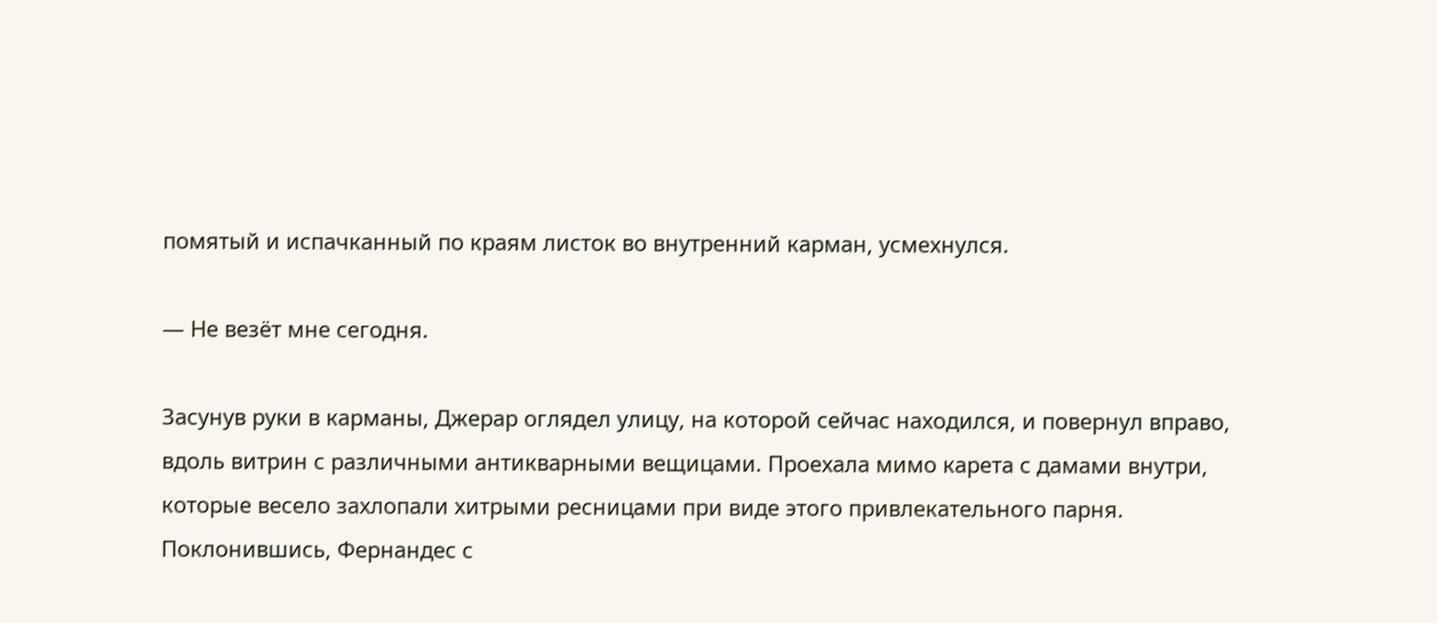помятый и испачканный по краям листок во внутренний карман, усмехнулся.

— Не везёт мне сегодня.

Засунув руки в карманы, Джерар оглядел улицу, на которой сейчас находился, и повернул вправо, вдоль витрин с различными антикварными вещицами. Проехала мимо карета с дамами внутри, которые весело захлопали хитрыми ресницами при виде этого привлекательного парня. Поклонившись, Фернандес с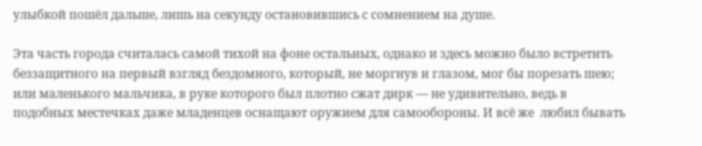улыбкой пошёл дальше, лишь на секунду остановившись с сомнением на душе.

Эта часть города считалась самой тихой на фоне остальных, однако и здесь можно было встретить беззащитного на первый взгляд бездомного, который, не моргнув и глазом, мог бы порезать шею; или маленького мальчика, в руке которого был плотно сжат дирк — не удивительно, ведь в подобных местечках даже младенцев оснащают оружием для самообороны. И всё же  любил бывать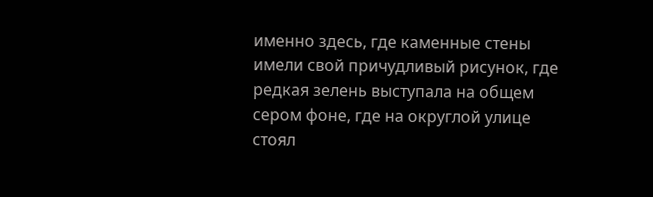именно здесь, где каменные стены имели свой причудливый рисунок, где редкая зелень выступала на общем сером фоне, где на округлой улице стоял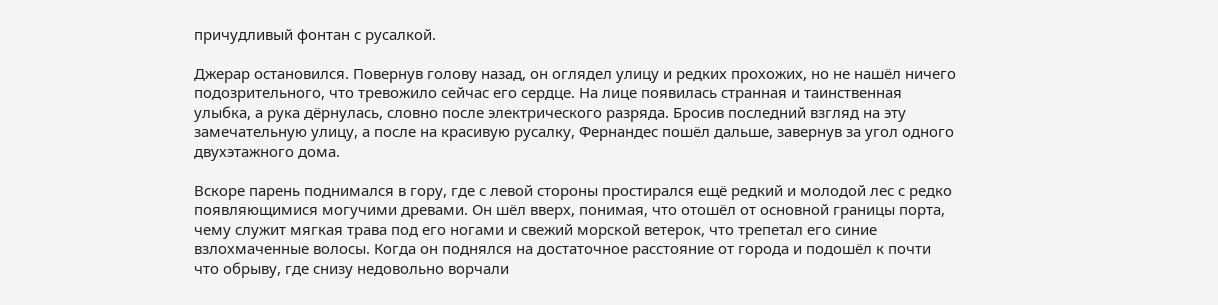причудливый фонтан с русалкой.

Джерар остановился. Повернув голову назад, он оглядел улицу и редких прохожих, но не нашёл ничего подозрительного, что тревожило сейчас его сердце. На лице появилась странная и таинственная улыбка, а рука дёрнулась, словно после электрического разряда. Бросив последний взгляд на эту замечательную улицу, а после на красивую русалку, Фернандес пошёл дальше, завернув за угол одного двухэтажного дома.

Вскоре парень поднимался в гору, где с левой стороны простирался ещё редкий и молодой лес с редко появляющимися могучими древами. Он шёл вверх, понимая, что отошёл от основной границы порта, чему служит мягкая трава под его ногами и свежий морской ветерок, что трепетал его синие взлохмаченные волосы. Когда он поднялся на достаточное расстояние от города и подошёл к почти что обрыву, где снизу недовольно ворчали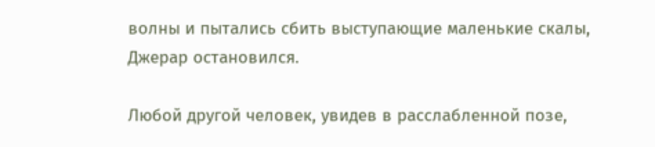волны и пытались сбить выступающие маленькие скалы, Джерар остановился.

Любой другой человек, увидев в расслабленной позе,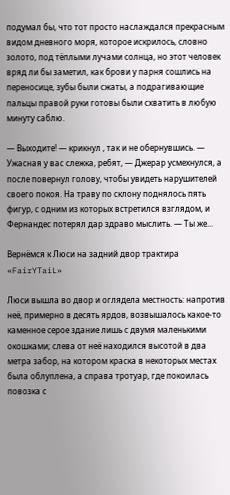подумал бы, что тот просто наслаждался прекрасным видом дневного моря, которое искрилось, словно золото, под тёплыми лучами солнца, но этот человек вряд ли бы заметил, как брови у парня сошлись на переносице, зубы были сжаты, а подрагивающие пальцы правой руки готовы были схватить в любую минуту саблю.

— Выходите! — крикнул , так и не обернувшись. — Ужасная у вас слежка, ребят, — Джерар усмехнулся, а после повернул голову, чтобы увидеть нарушителей своего покоя. На траву по склону поднялось пять фигур, с одним из которых встретился взглядом, и Фернандес потерял дар здраво мыслить. — Ты же...

Вернёмся к Люси на задний двор трактира «FairYTaiL»

Люси вышла во двор и оглядела местность: напротив неё, примерно в десять ярдов, возвышалось какое-то каменное серое здание лишь с двумя маленькими окошками; слева от неё находился высотой в два метра забор, на котором краска в некоторых местах была облуплена, а справа тротуар, где покоилась повозка с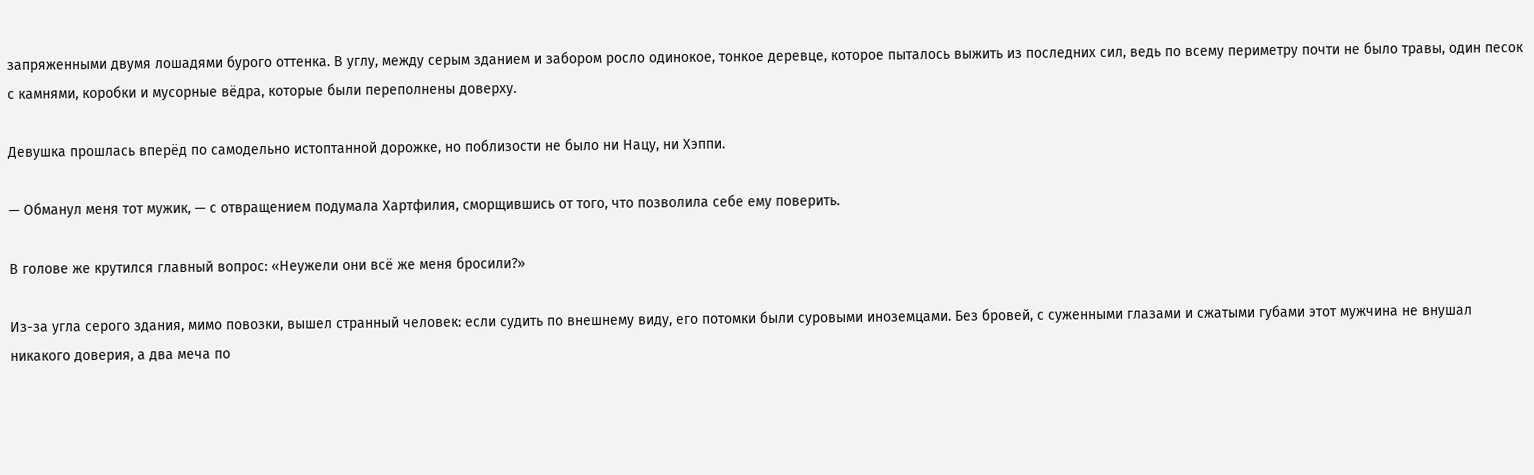запряженными двумя лошадями бурого оттенка. В углу, между серым зданием и забором росло одинокое, тонкое деревце, которое пыталось выжить из последних сил, ведь по всему периметру почти не было травы, один песок с камнями, коробки и мусорные вёдра, которые были переполнены доверху.

Девушка прошлась вперёд по самодельно истоптанной дорожке, но поблизости не было ни Нацу, ни Хэппи.

— Обманул меня тот мужик, — с отвращением подумала Хартфилия, сморщившись от того, что позволила себе ему поверить.

В голове же крутился главный вопрос: «Неужели они всё же меня бросили?»

Из-за угла серого здания, мимо повозки, вышел странный человек: если судить по внешнему виду, его потомки были суровыми иноземцами. Без бровей, с суженными глазами и сжатыми губами этот мужчина не внушал никакого доверия, а два меча по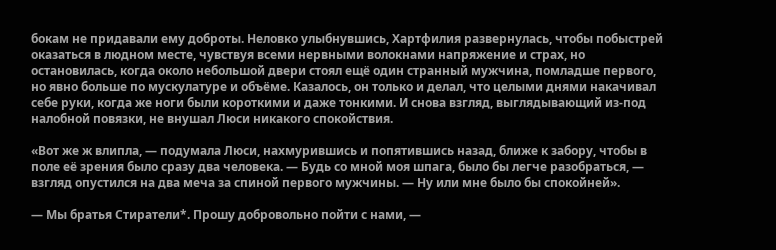бокам не придавали ему доброты. Неловко улыбнувшись, Хартфилия развернулась, чтобы побыстрей оказаться в людном месте, чувствуя всеми нервными волокнами напряжение и страх, но остановилась, когда около небольшой двери стоял ещё один странный мужчина, помладше первого, но явно больше по мускулатуре и объёме. Казалось, он только и делал, что целыми днями накачивал себе руки, когда же ноги были короткими и даже тонкими. И снова взгляд, выглядывающий из-под налобной повязки, не внушал Люси никакого спокойствия.

«Вот же ж влипла, — подумала Люси, нахмурившись и попятившись назад, ближе к забору, чтобы в поле её зрения было сразу два человека. — Будь со мной моя шпага, было бы легче разобраться, — взгляд опустился на два меча за спиной первого мужчины. — Ну или мне было бы спокойней».

— Мы братья Стиратели*. Прошу добровольно пойти с нами, —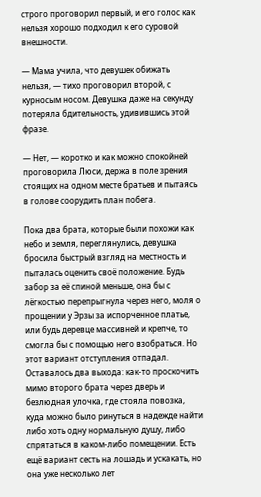строго проговорил первый, и его голос как нельзя хорошо подходил к его суровой внешности.

— Мама учила, что девушек обижать нельзя, — тихо проговорил второй, с курносым носом. Девушка даже на секунду потеряла бдительность, удивившись этой фразе.

— Нет, — коротко и как можно спокойней проговорила Люси, держа в поле зрения стоящих на одном месте братьев и пытаясь в голове соорудить план побега.

Пока два брата, которые были похожи как небо и земля, переглянулись, девушка бросила быстрый взгляд на местность и пыталась оценить своё положение. Будь забор за её спиной меньше, она бы с лёгкостью перепрыгнула через него, моля о прощении у Эрзы за испорченное платье, или будь деревце массивней и крепче, то смогла бы с помощью него взобраться. Но этот вариант отступления отпадал. Оставалось два выхода: как-то проскочить мимо второго брата через дверь и безлюдная улочка, где стояла повозка, куда можно было ринуться в надежде найти либо хоть одну нормальную душу, либо спрятаться в каком-либо помещении. Есть ещё вариант сесть на лошадь и ускакать, но она уже несколько лет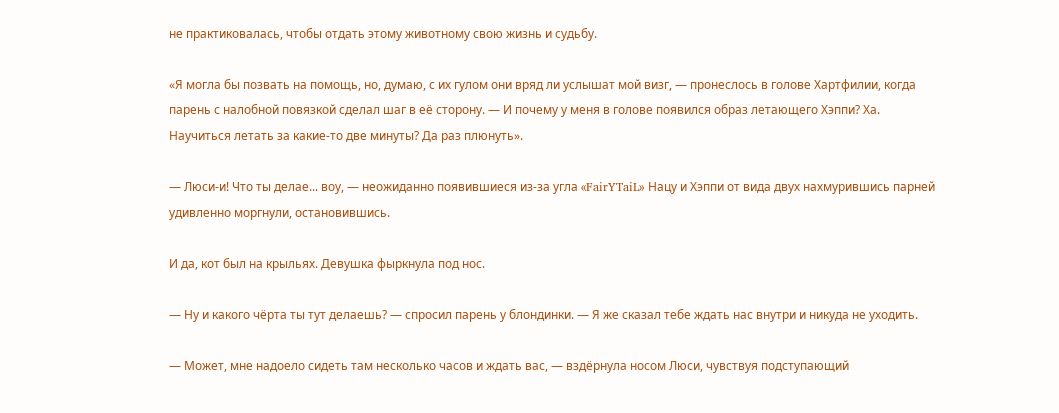не практиковалась, чтобы отдать этому животному свою жизнь и судьбу.

«Я могла бы позвать на помощь, но, думаю, с их гулом они вряд ли услышат мой визг, — пронеслось в голове Хартфилии, когда парень с налобной повязкой сделал шаг в её сторону. — И почему у меня в голове появился образ летающего Хэппи? Ха. Научиться летать за какие-то две минуты? Да раз плюнуть».

— Люси-и! Что ты делае... воу, — неожиданно появившиеся из-за угла «FairYTaiL» Нацу и Хэппи от вида двух нахмурившись парней удивленно моргнули, остановившись.

И да, кот был на крыльях. Девушка фыркнула под нос.

— Ну и какого чёрта ты тут делаешь? — спросил парень у блондинки. — Я же сказал тебе ждать нас внутри и никуда не уходить.

— Может, мне надоело сидеть там несколько часов и ждать вас, — вздёрнула носом Люси, чувствуя подступающий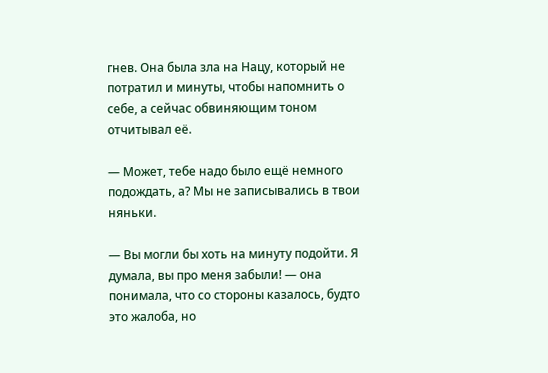гнев. Она была зла на Нацу, который не потратил и минуты, чтобы напомнить о себе, а сейчас обвиняющим тоном отчитывал её.

— Может, тебе надо было ещё немного подождать, а? Мы не записывались в твои няньки.

— Вы могли бы хоть на минуту подойти. Я думала, вы про меня забыли! — она понимала, что со стороны казалось, будто это жалоба, но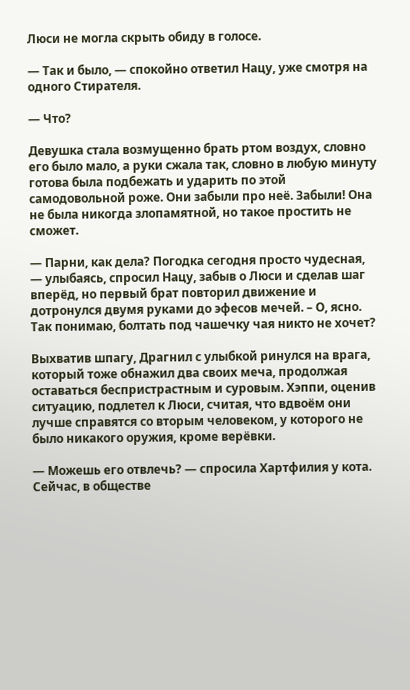Люси не могла скрыть обиду в голосе.

— Так и было, — спокойно ответил Нацу, уже смотря на одного Стирателя.

— Что?

Девушка стала возмущенно брать ртом воздух, словно его было мало, а руки сжала так, словно в любую минуту готова была подбежать и ударить по этой самодовольной роже. Они забыли про неё. Забыли! Она не была никогда злопамятной, но такое простить не сможет.

— Парни, как дела? Погодка сегодня просто чудесная, — улыбаясь, спросил Нацу, забыв о Люси и сделав шаг вперёд, но первый брат повторил движение и дотронулся двумя руками до эфесов мечей. – О, ясно. Так понимаю, болтать под чашечку чая никто не хочет?

Выхватив шпагу, Драгнил с улыбкой ринулся на врага, который тоже обнажил два своих меча, продолжая оставаться беспристрастным и суровым. Хэппи, оценив ситуацию, подлетел к Люси, считая, что вдвоём они лучше справятся со вторым человеком, у которого не было никакого оружия, кроме верёвки.

— Можешь его отвлечь? — спросила Хартфилия у кота. Сейчас, в обществе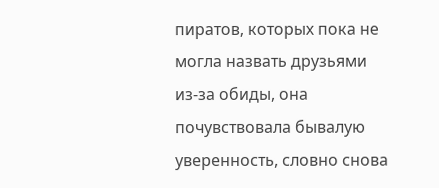пиратов, которых пока не могла назвать друзьями из-за обиды, она почувствовала бывалую уверенность, словно снова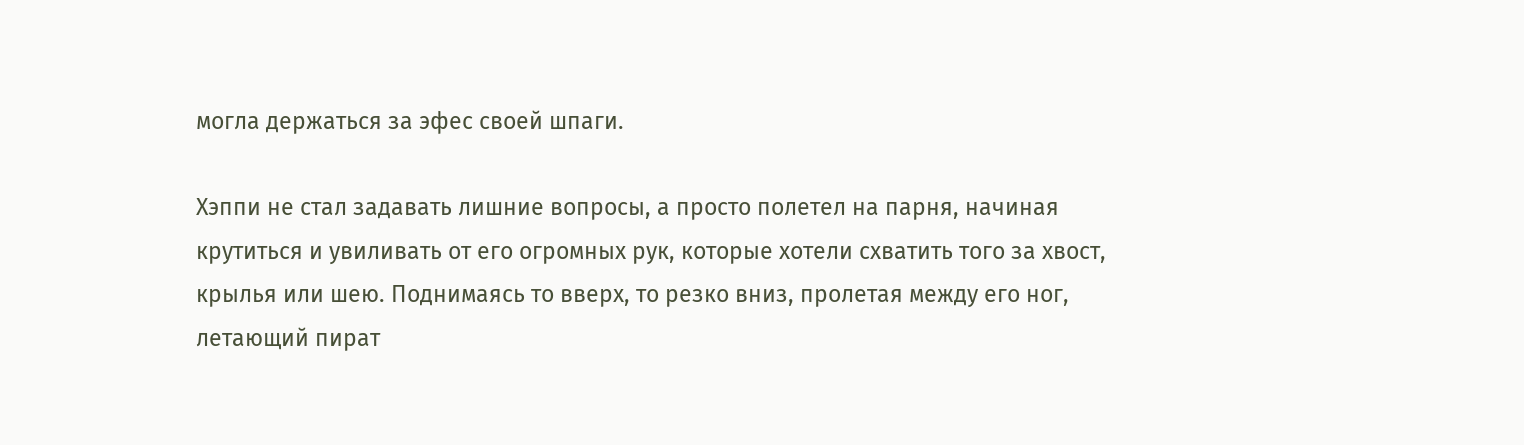могла держаться за эфес своей шпаги.

Хэппи не стал задавать лишние вопросы, а просто полетел на парня, начиная крутиться и увиливать от его огромных рук, которые хотели схватить того за хвост, крылья или шею. Поднимаясь то вверх, то резко вниз, пролетая между его ног, летающий пират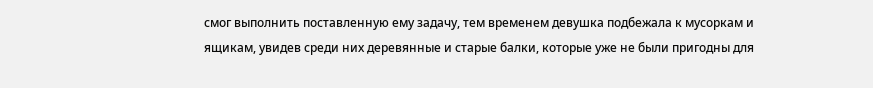смог выполнить поставленную ему задачу, тем временем девушка подбежала к мусоркам и ящикам, увидев среди них деревянные и старые балки, которые уже не были пригодны для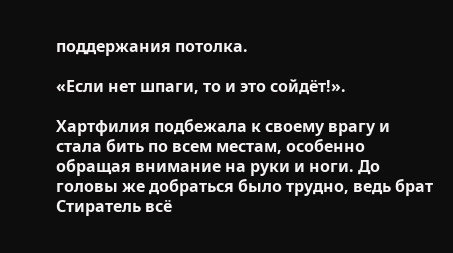поддержания потолка.

«Если нет шпаги, то и это сойдёт!».

Хартфилия подбежала к своему врагу и стала бить по всем местам, особенно обращая внимание на руки и ноги. До головы же добраться было трудно, ведь брат Стиратель всё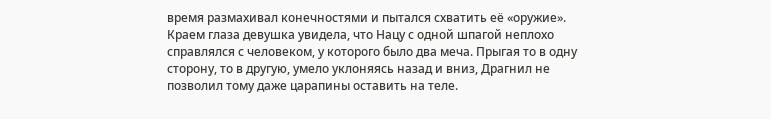время размахивал конечностями и пытался схватить её «оружие». Краем глаза девушка увидела, что Нацу с одной шпагой неплохо справлялся с человеком, у которого было два меча. Прыгая то в одну сторону, то в другую, умело уклоняясь назад и вниз, Драгнил не позволил тому даже царапины оставить на теле.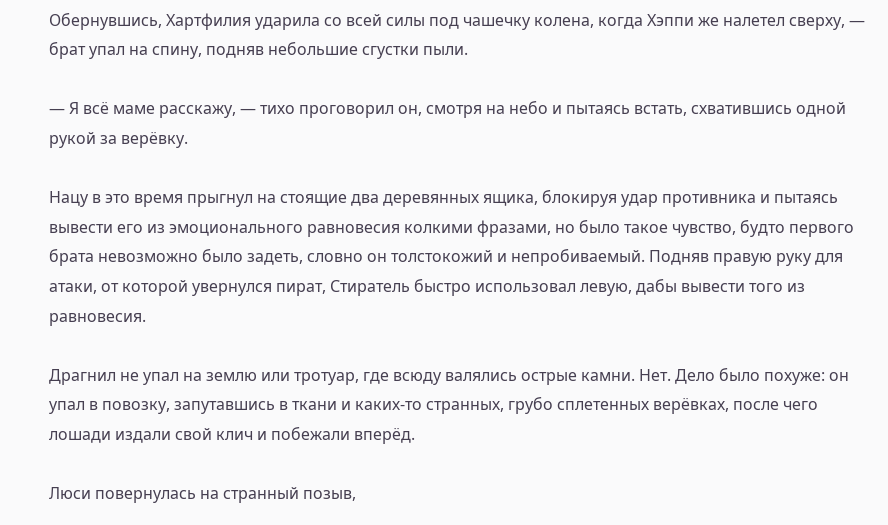Обернувшись, Хартфилия ударила со всей силы под чашечку колена, когда Хэппи же налетел сверху, — брат упал на спину, подняв небольшие сгустки пыли.

— Я всё маме расскажу, — тихо проговорил он, смотря на небо и пытаясь встать, схватившись одной рукой за верёвку.

Нацу в это время прыгнул на стоящие два деревянных ящика, блокируя удар противника и пытаясь вывести его из эмоционального равновесия колкими фразами, но было такое чувство, будто первого брата невозможно было задеть, словно он толстокожий и непробиваемый. Подняв правую руку для атаки, от которой увернулся пират, Стиратель быстро использовал левую, дабы вывести того из равновесия.

Драгнил не упал на землю или тротуар, где всюду валялись острые камни. Нет. Дело было похуже: он упал в повозку, запутавшись в ткани и каких-то странных, грубо сплетенных верёвках, после чего лошади издали свой клич и побежали вперёд.

Люси повернулась на странный позыв,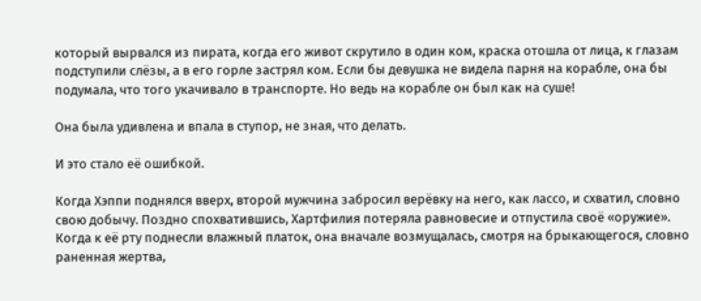который вырвался из пирата, когда его живот скрутило в один ком, краска отошла от лица, к глазам подступили слёзы, а в его горле застрял ком. Если бы девушка не видела парня на корабле, она бы подумала, что того укачивало в транспорте. Но ведь на корабле он был как на суше!

Она была удивлена и впала в ступор, не зная, что делать.

И это стало её ошибкой.

Когда Хэппи поднялся вверх, второй мужчина забросил верёвку на него, как лассо, и схватил, словно свою добычу. Поздно спохватившись, Хартфилия потеряла равновесие и отпустила своё «оружие». Когда к её рту поднесли влажный платок, она вначале возмущалась, смотря на брыкающегося, словно раненная жертва,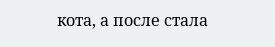кота, а после стала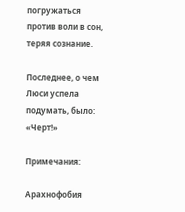погружаться против воли в сон, теряя сознание.

Последнее, о чем Люси успела подумать, было: «Черт!»

Примечания:

Арахнофобия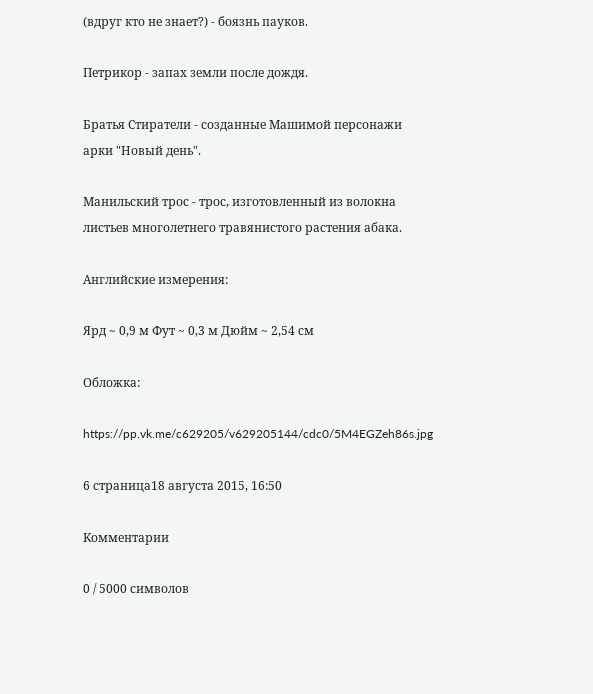(вдруг кто не знает?) - боязнь пауков.

Петрикор - запах земли после дождя.

Братья Стиратели - созданные Машимой персонажи арки "Новый день".

Манильский трос - трос, изготовленный из волокна листьев многолетнего травянистого растения абака.

Английские измерения:

Ярд ~ 0,9 м Фут ~ 0,3 м Дюйм ~ 2,54 см

Обложка:

https://pp.vk.me/c629205/v629205144/cdc0/5M4EGZeh86s.jpg

6 страница18 августа 2015, 16:50

Комментарии

0 / 5000 символов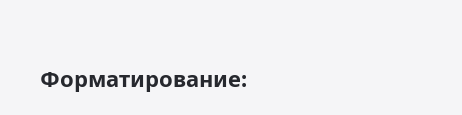Форматирование: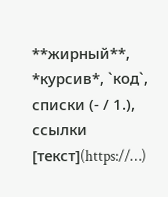**жирный**, *курсив*, `код`, списки (- / 1.), ссылки [текст](https://…)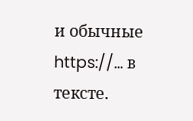и обычные https://… в тексте.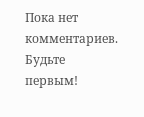Пока нет комментариев. Будьте первым!